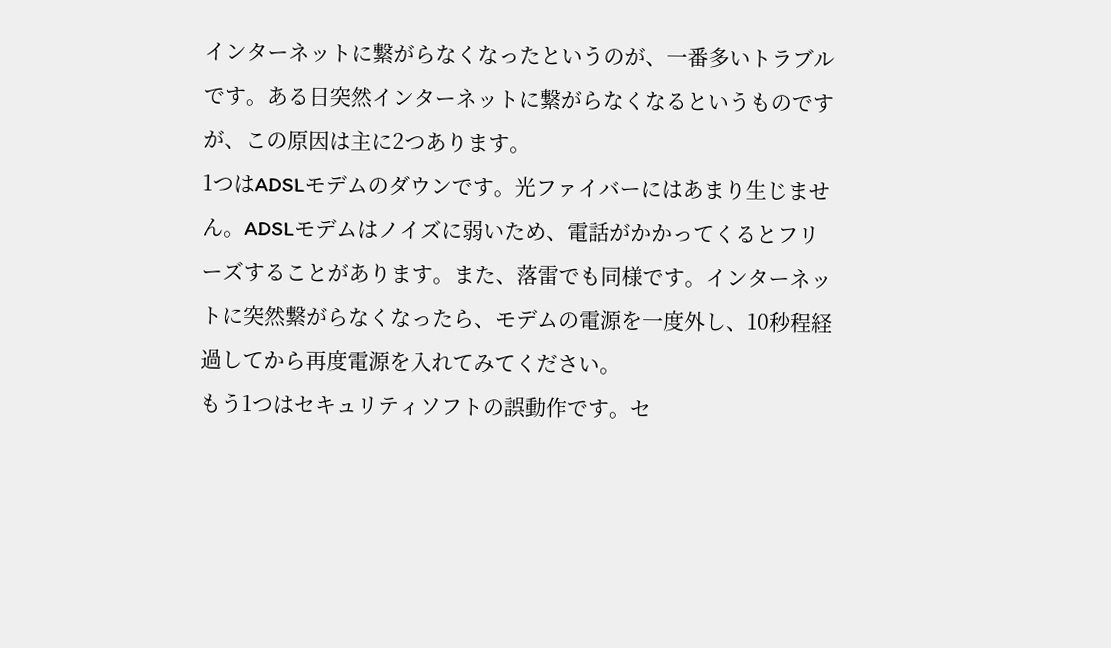インターネットに繋がらなくなったというのが、一番多いトラブルです。ある日突然インターネットに繋がらなくなるというものですが、この原因は主に2つあります。
1つはADSLモデムのダウンです。光ファイバーにはあまり生じません。ADSLモデムはノイズに弱いため、電話がかかってくるとフリーズすることがあります。また、落雷でも同様です。インターネットに突然繋がらなくなったら、モデムの電源を一度外し、10秒程経過してから再度電源を入れてみてください。
もう1つはセキュリティソフトの誤動作です。セ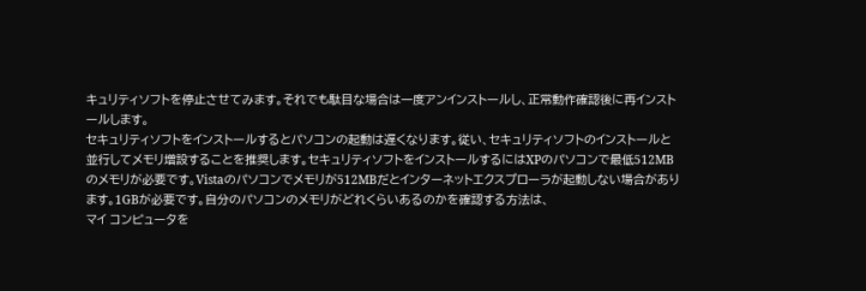キュリティソフトを停止させてみます。それでも駄目な場合は一度アンインストールし、正常動作確認後に再インストールします。
セキュリティソフトをインストールするとパソコンの起動は遅くなります。従い、セキュリティソフトのインストールと並行してメモリ増設することを推奨します。セキュリティソフトをインストールするにはXPのパソコンで最低512MBのメモリが必要です。Vistaのパソコンでメモリが512MBだとインターネットエクスプローラが起動しない場合があります。1GBが必要です。自分のパソコンのメモリがどれくらいあるのかを確認する方法は、
マイ コンピュータを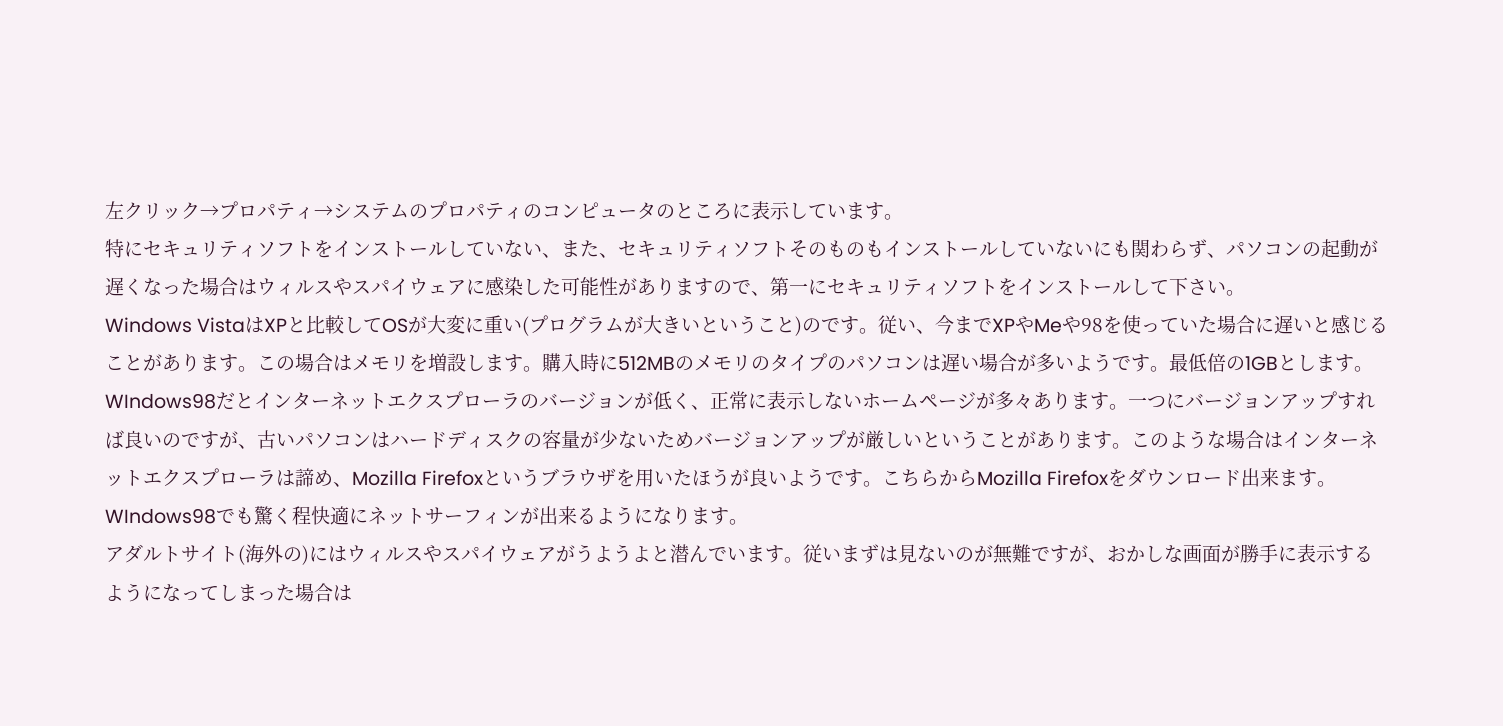左クリック→プロパティ→システムのプロパティのコンピュータのところに表示しています。
特にセキュリティソフトをインストールしていない、また、セキュリティソフトそのものもインストールしていないにも関わらず、パソコンの起動が遅くなった場合はウィルスやスパイウェアに感染した可能性がありますので、第一にセキュリティソフトをインストールして下さい。
Windows VistaはXPと比較してOSが大変に重い(プログラムが大きいということ)のです。従い、今までXPやMeや98を使っていた場合に遅いと感じることがあります。この場合はメモリを増設します。購入時に512MBのメモリのタイプのパソコンは遅い場合が多いようです。最低倍の1GBとします。
WIndows98だとインターネットエクスプローラのバージョンが低く、正常に表示しないホームページが多々あります。一つにバージョンアップすれば良いのですが、古いパソコンはハードディスクの容量が少ないためバージョンアップが厳しいということがあります。このような場合はインターネットエクスプローラは諦め、Mozilla Firefoxというブラウザを用いたほうが良いようです。こちらからMozilla Firefoxをダウンロード出来ます。WIndows98でも驚く程快適にネットサーフィンが出来るようになります。
アダルトサイト(海外の)にはウィルスやスパイウェアがうようよと潜んでいます。従いまずは見ないのが無難ですが、おかしな画面が勝手に表示するようになってしまった場合は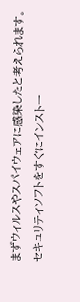まずウィルスやスパイウェアに感染したと考えられます。セキュリティソフトをすぐにインストー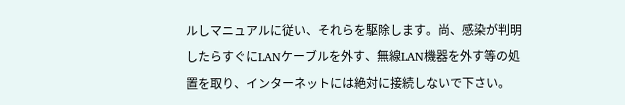ルしマニュアルに従い、それらを駆除します。尚、感染が判明したらすぐにLANケーブルを外す、無線LAN機器を外す等の処置を取り、インターネットには絶対に接続しないで下さい。